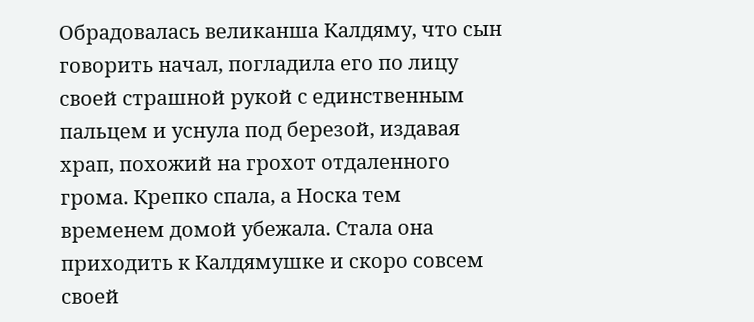Обрадовалась великанша Калдяму, что сын говорить начал, погладила его по лицу своей страшной рукой с единственным пальцем и уснула под березой, издавая храп, похожий на грохот отдаленного грома. Крепко спала, а Носка тем временем домой убежала. Стала она приходить к Калдямушке и скоро совсем своей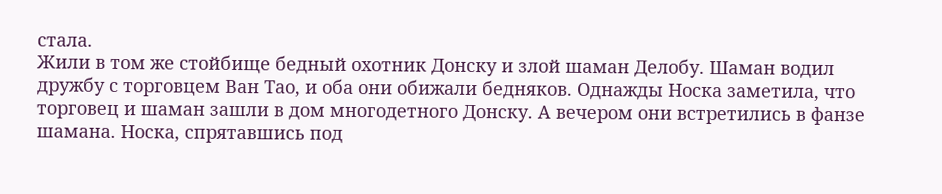стала.
Жили в том же стойбище бедный охотник Донску и злой шаман Делобу. Шаман водил дружбу с торговцем Ван Тао, и оба они обижали бедняков. Однажды Носка заметила, что торговец и шаман зашли в дом многодетного Донску. А вечером они встретились в фанзе шамана. Носка, спрятавшись под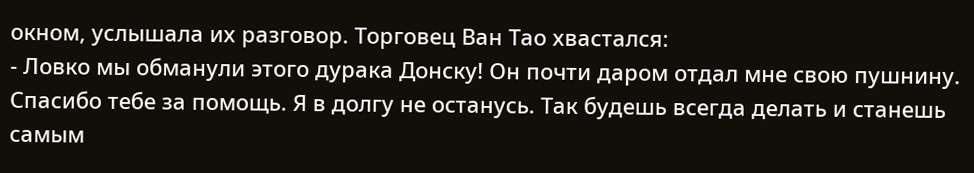окном, услышала их разговор. Торговец Ван Тао хвастался:
- Ловко мы обманули этого дурака Донску! Он почти даром отдал мне свою пушнину. Спасибо тебе за помощь. Я в долгу не останусь. Так будешь всегда делать и станешь самым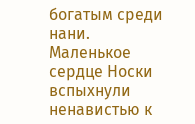богатым среди нани.
Маленькое сердце Носки вспыхнули ненавистью к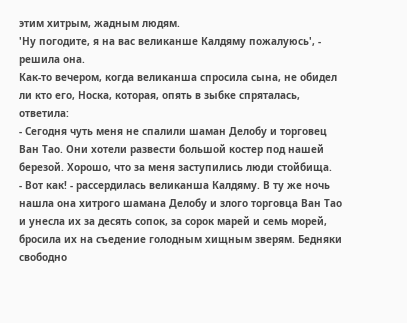этим хитрым, жадным людям.
'Ну погодите, я на вас великанше Калдяму пожалуюсь', - решила она.
Как-то вечером, когда великанша спросила сына, не обидел ли кто его, Носка, которая, опять в зыбке спряталась, ответила:
- Сегодня чуть меня не спалили шаман Делобу и торговец Ван Тао. Они хотели развести большой костер под нашей березой. Хорошо, что за меня заступились люди стойбища.
- Вот как! - рассердилась великанша Калдяму. В ту же ночь нашла она хитрого шамана Делобу и злого торговца Ван Тао и унесла их за десять сопок, за сорок марей и семь морей, бросила их на съедение голодным хищным зверям. Бедняки свободно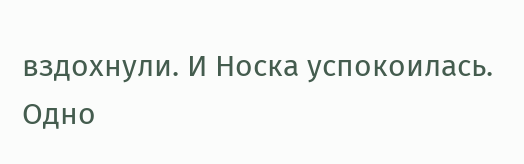вздохнули. И Носка успокоилась.
Одно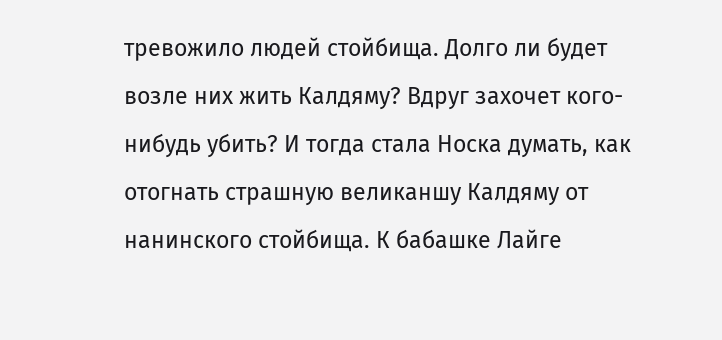тревожило людей стойбища. Долго ли будет возле них жить Калдяму? Вдруг захочет кого-нибудь убить? И тогда стала Носка думать, как отогнать страшную великаншу Калдяму от нанинского стойбища. К бабашке Лайге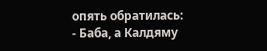опять обратилась:
- Баба, а Калдяму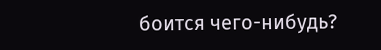боится чего-нибудь?